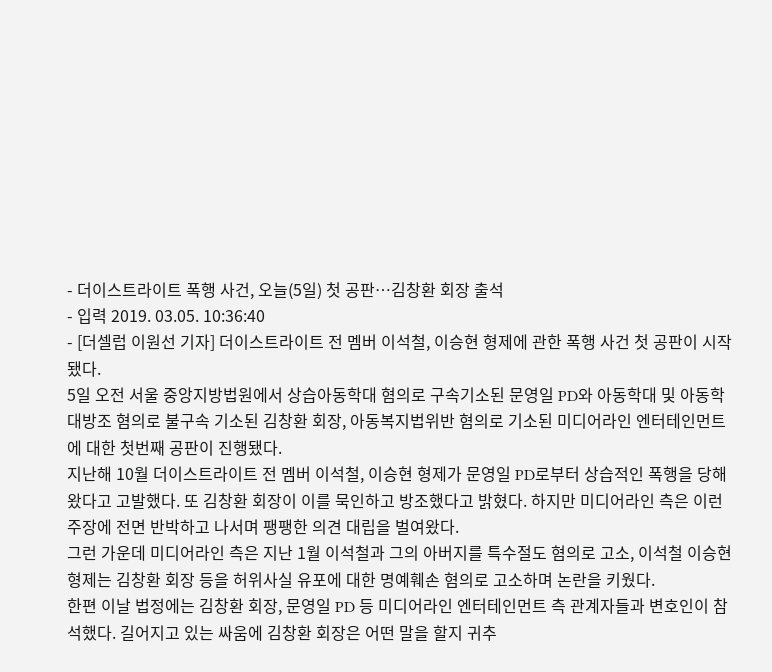- 더이스트라이트 폭행 사건, 오늘(5일) 첫 공판…김창환 회장 출석
- 입력 2019. 03.05. 10:36:40
- [더셀럽 이원선 기자] 더이스트라이트 전 멤버 이석철, 이승현 형제에 관한 폭행 사건 첫 공판이 시작됐다.
5일 오전 서울 중앙지방법원에서 상습아동학대 혐의로 구속기소된 문영일 PD와 아동학대 및 아동학대방조 혐의로 불구속 기소된 김창환 회장, 아동복지법위반 혐의로 기소된 미디어라인 엔터테인먼트에 대한 첫번째 공판이 진행됐다.
지난해 10월 더이스트라이트 전 멤버 이석철, 이승현 형제가 문영일 PD로부터 상습적인 폭행을 당해왔다고 고발했다. 또 김창환 회장이 이를 묵인하고 방조했다고 밝혔다. 하지만 미디어라인 측은 이런 주장에 전면 반박하고 나서며 팽팽한 의견 대립을 벌여왔다.
그런 가운데 미디어라인 측은 지난 1월 이석철과 그의 아버지를 특수절도 혐의로 고소, 이석철 이승현 형제는 김창환 회장 등을 허위사실 유포에 대한 명예훼손 혐의로 고소하며 논란을 키웠다.
한편 이날 법정에는 김창환 회장, 문영일 PD 등 미디어라인 엔터테인먼트 측 관계자들과 변호인이 참석했다. 길어지고 있는 싸움에 김창환 회장은 어떤 말을 할지 귀추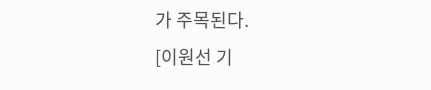가 주목된다.
[이원선 기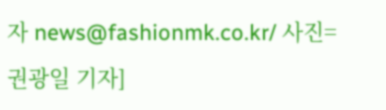자 news@fashionmk.co.kr/ 사진=권광일 기자]